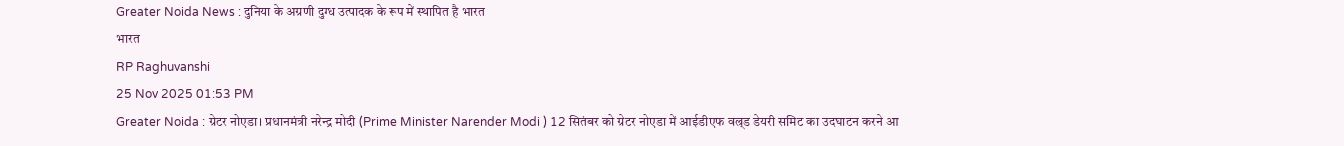Greater Noida News : दुनिया के अग्रणी दुग्ध उत्पादक के रूप में स्थापित है भारत
भारत
RP Raghuvanshi
25 Nov 2025 01:53 PM
Greater Noida : ग्रेटर नोएडा। प्रधानमंत्री नरेन्द्र मोदी (Prime Minister Narender Modi ) 12 सितंबर को ग्रेटर नोएडा में आईडीएफ वल्र्ड डेयरी समिट का उदघाटन करने आ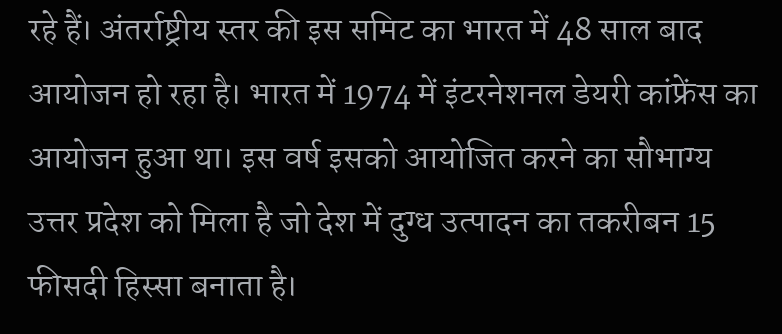रहे हैं। अंतर्राष्ट्रीय स्तर की इस समिट का भारत में 48 साल बाद आयोजन हो रहा है। भारत में 1974 में इंटरनेशनल डेयरी कांफ्रेंस का आयोजन हुआ था। इस वर्ष इसको आयोजित करने का सौभाग्य उत्तर प्रदेश को मिला है जो देश में दुग्ध उत्पादन का तकरीबन 15 फीसदी हिस्सा बनाता है।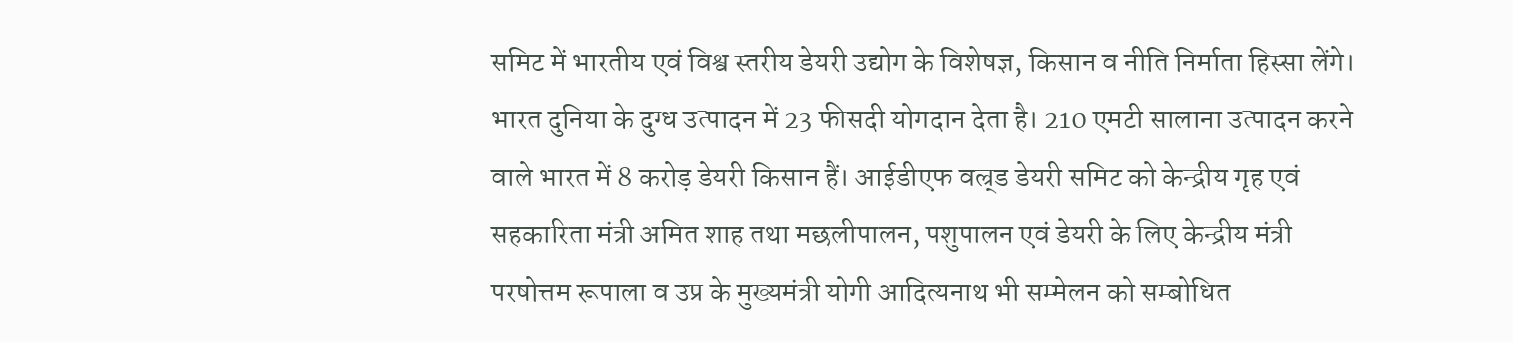समिट में भारतीय एवं विश्व स्तरीय डेयरी उद्योग के विशेषज्ञ, किसान व नीति निर्माता हिस्सा लेंगे।
भारत दुनिया के दुग्ध उत्पादन में 23 फीसदी योगदान देता है। 210 एमटी सालाना उत्पादन करने वाले भारत में 8 करोड़ डेयरी किसान हैं। आईडीएफ वल्र्ड डेयरी समिट को केन्द्रीय गृह एवं सहकारिता मंत्री अमित शाह तथा मछलीपालन, पशुपालन एवं डेयरी के लिए केन्द्रीय मंत्री परषोत्तम रूपाला व उप्र के मुख्यमंत्री योगी आदित्यनाथ भी सम्मेलन को सम्बोधित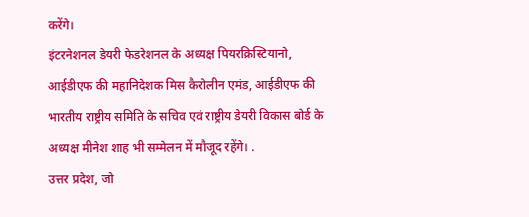करेंगे।
इंटरनेशनल डेयरी फेडरेशनल के अध्यक्ष पियरक्रिस्टियानो, आईडीएफ की महानिदेशक मिस कैरोलीन एमंड, आईडीएफ की भारतीय राष्ट्रीय समिति के सचिव एवं राष्ट्रीय डेयरी विकास बोर्ड के अध्यक्ष मीनेश शाह भी सम्मेलन में मौजूद रहेंगे। .
उत्तर प्रदेश, जो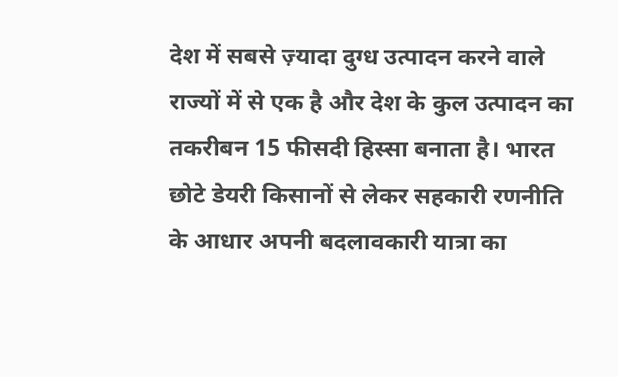देश में सबसे ज़्यादा दुग्ध उत्पादन करने वाले राज्यों में से एक है और देश के कुल उत्पादन का तकरीबन 15 फीसदी हिस्सा बनाता है। भारत छोटे डेयरी किसानों से लेकर सहकारी रणनीति के आधार अपनी बदलावकारी यात्रा का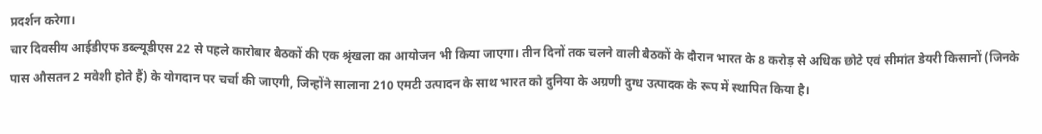प्रदर्शन करेगा।
चार दिवसीय आईडीएफ डब्ल्यूडीएस 22 से पहले कारोबार बैठकों की एक श्रृंखला का आयोजन भी किया जाएगा। तीन दिनों तक चलने वाली बैठकों के दौरान भारत के 8 करोड़ से अधिक छोटे एवं सीमांत डेयरी किसानों (जिनके पास औसतन 2 मवेशी होते हैं) के योगदान पर चर्चा की जाएगी, जिन्होंने सालाना 210 एमटी उत्पादन के साथ भारत को दुनिया के अग्रणी दुग्ध उत्पादक के रूप में स्थापित किया है।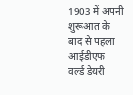1903 में अपनी शुरूआत के बाद से पहला आईडीएफ वर्ल्ड डेयरी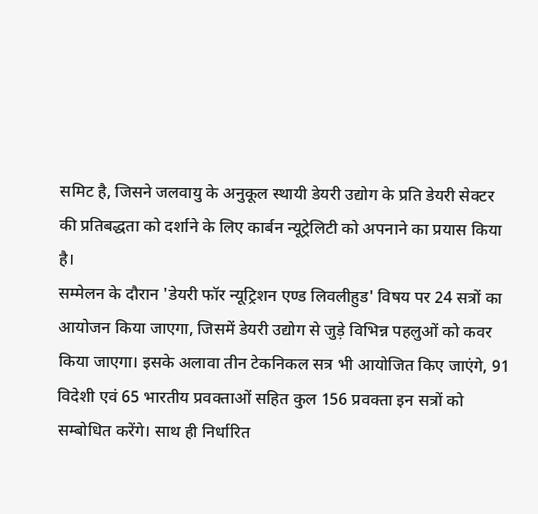समिट है, जिसने जलवायु के अनुकूल स्थायी डेयरी उद्योग के प्रति डेयरी सेक्टर की प्रतिबद्धता को दर्शाने के लिए कार्बन न्यूट्रेलिटी को अपनाने का प्रयास किया है।
सम्मेलन के दौरान 'डेयरी फॉर न्यूट्रिशन एण्ड लिवलीहुड' विषय पर 24 सत्रों का आयोजन किया जाएगा, जिसमें डेयरी उद्योग से जुड़े विभिन्न पहलुओं को कवर किया जाएगा। इसके अलावा तीन टेकनिकल सत्र भी आयोजित किए जाएंगे, 91 विदेशी एवं 65 भारतीय प्रवक्ताओं सहित कुल 156 प्रवक्ता इन सत्रों को सम्बोधित करेंगे। साथ ही निर्धारित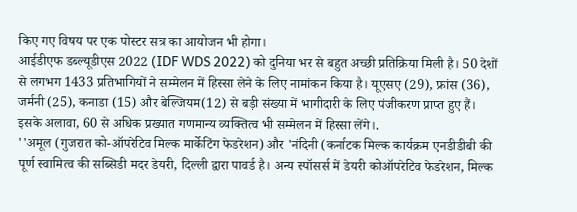किए गए विषय पर एक पोस्टर सत्र का आयोजन भी होगा।
आईडीएफ डब्ल्यूडीएस 2022 (IDF WDS 2022) को दुनिया भर से बहुत अच्छी प्रतिक्रिया मिली है। 50 देशों से लगभग 1433 प्रतिभागियों ने सम्मेलन में हिस्सा लेने के लिए नामांकन किया है। यूएसए (29), फ्रांस (36), जर्मनी (25), कनाडा (15) और बेल्जियम(12) से बड़ी संख्या में भागीदारी के लिए पंजीकरण प्राप्त हुए हैं। इसके अलावा, 60 से अधिक प्रख्यात गणमान्य व्यक्तित्व भी सम्मेलन में हिस्सा लेंगे।.
''अमूल (गुजरात को-ऑपरेटिव मिल्क मार्केटिंग फेडरेशन) और 'नंदिनी (कर्नाटक मिल्क कार्यक्रम एनडीडीबी की पूर्ण स्वामित्व की सब्सिडी मदर डेयरी, दिल्ली द्वारा पावर्ड है। अन्य स्पॉसर्स में डेयरी कोऑपरेटिव फेडरेशन, मिल्क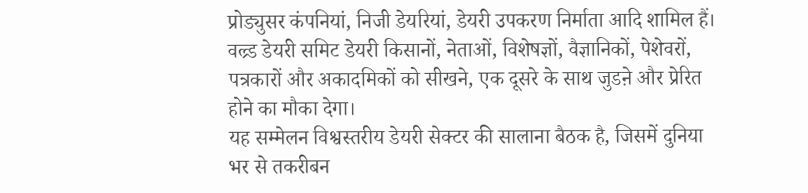प्रोड्युसर कंपनियां, निजी डेयरियां, डेयरी उपकरण निर्माता आदि शामिल हैं।
वल्र्ड डेयरी समिट डेयरी किसानों, नेताओं, विशेषज्ञों, वैज्ञानिकों, पेशेवरों, पत्रकारों और अकादमिकों को सीखने, एक दूसरे के साथ जुडऩे और प्रेरित होने का मौका देगा।
यह सम्मेलन विश्वस्तरीय डेयरी सेक्टर की सालाना बैठक है, जिसमें दुनिया भर से तकरीबन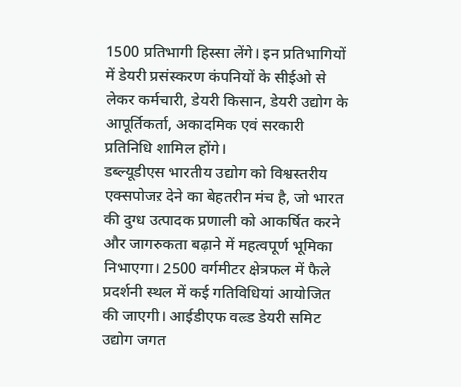1500 प्रतिभागी हिस्सा लेंगे। इन प्रतिभागियों में डेयरी प्रसंस्करण कंपनियों के सीईओ से लेकर कर्मचारी, डेयरी किसान, डेयरी उद्योग के आपूर्तिकर्ता, अकादमिक एवं सरकारी प्रतिनिधि शामिल होंगे।
डब्ल्यूडीएस भारतीय उद्योग को विश्वस्तरीय एक्सपोजऱ देने का बेहतरीन मंच है, जो भारत की दुग्ध उत्पादक प्रणाली को आकर्षित करने और जागरुकता बढ़ाने में महत्वपूर्ण भूमिका निभाएगा। 2500 वर्गमीटर क्षेत्रफल में फैले प्रदर्शनी स्थल में कई गतिविधियां आयोजित की जाएगी। आईडीएफ वल्र्ड डेयरी समिट उद्योग जगत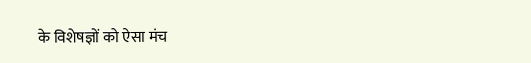के विशेषज्ञों को ऐसा मंच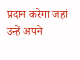प्रदान करेगा जहां उन्हें अपने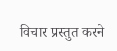विचार प्रस्तुत करने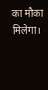का मौका मिलेगा।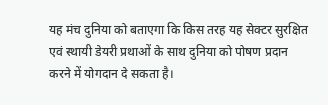यह मंच दुनिया को बताएगा कि किस तरह यह सेक्टर सुरक्षित एवं स्थायी डेयरी प्रथाओं के साथ दुनिया को पोषण प्रदान करने में योगदान दे सकता है।